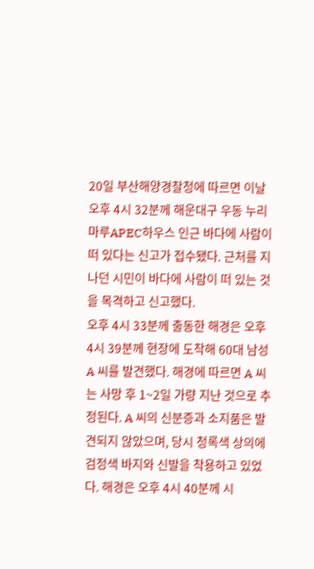20일 부산해양경찰청에 따르면 이날 오후 4시 32분께 해운대구 우동 누리마루APEC하우스 인근 바다에 사람이 떠 있다는 신고가 접수됐다. 근처를 지나던 시민이 바다에 사람이 떠 있는 것을 목격하고 신고했다.
오후 4시 33분께 출동한 해경은 오후 4시 39분께 현장에 도착해 60대 남성 A 씨를 발견했다. 해경에 따르면 A 씨는 사망 후 1~2일 가량 지난 것으로 추정된다. A 씨의 신분증과 소지품은 발견되지 않았으며, 당시 청록색 상의에 검정색 바지와 신발을 착용하고 있었다. 해경은 오후 4시 40분께 시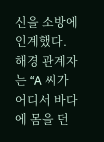신을 소방에 인계했다.
해경 관계자는 “A 씨가 어디서 바다에 몸을 던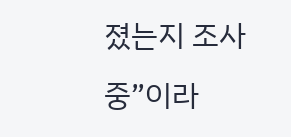졌는지 조사 중”이라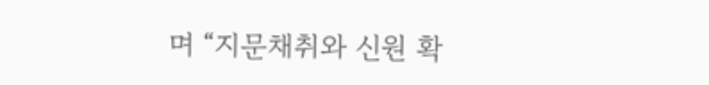며 “지문채취와 신원 확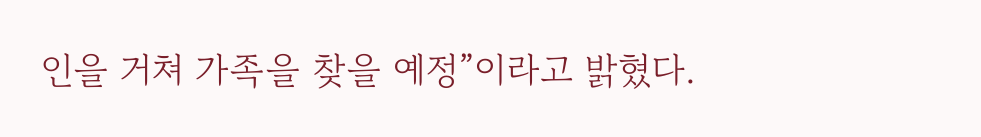인을 거쳐 가족을 찾을 예정”이라고 밝혔다.